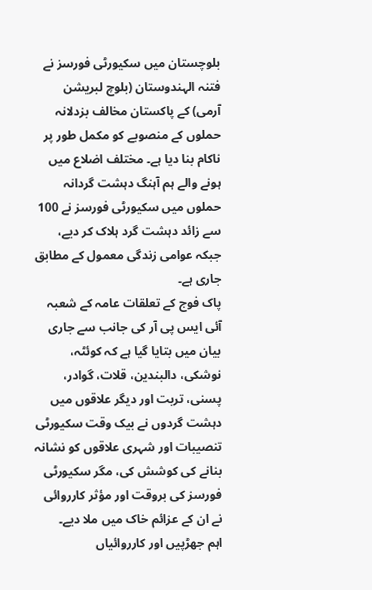بلوچستان میں سکیورٹی فورسز نے فتنہ الہندوستان (بلوچ لبریشن آرمی) کے پاکستان مخالف بزدلانہ حملوں کے منصوبے کو مکمل طور پر ناکام بنا دیا ہے۔ مختلف اضلاع میں ہونے والے ہم آہنگ دہشت گردانہ حملوں میں سکیورٹی فورسز نے 100 سے زائد دہشت گرد ہلاک کر دیے، جبکہ عوامی زندگی معمول کے مطابق جاری ہے۔
پاک فوج کے تعلقات عامہ کے شعبہ آئی ایس پی آر کی جانب سے جاری بیان میں بتایا گیا ہے کہ کوئٹہ، نوشکی، دالبندین، قلات، گوادر، پسنی، تربت اور دیگر علاقوں میں دہشت گردوں نے بیک وقت سکیورٹی تنصیبات اور شہری علاقوں کو نشانہ بنانے کی کوشش کی، مگر سکیورٹی فورسز کی بروقت اور مؤثر کارروائی نے ان کے عزائم خاک میں ملا دیے۔
اہم جھڑپیں اور کارروائیاں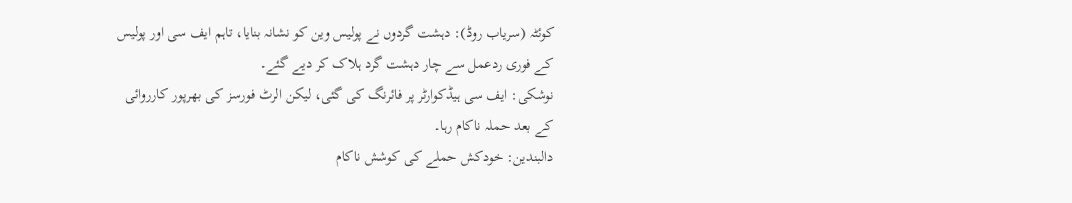کوئٹہ (سریاب روڈ): دہشت گردوں نے پولیس وین کو نشانہ بنایا، تاہم ایف سی اور پولیس کے فوری ردعمل سے چار دہشت گرد ہلاک کر دیے گئے۔
نوشکی: ایف سی ہیڈکوارٹر پر فائرنگ کی گئی، لیکن الرٹ فورسز کی بھرپور کارروائی کے بعد حملہ ناکام رہا۔
دالبندین: خودکش حملے کی کوشش ناکام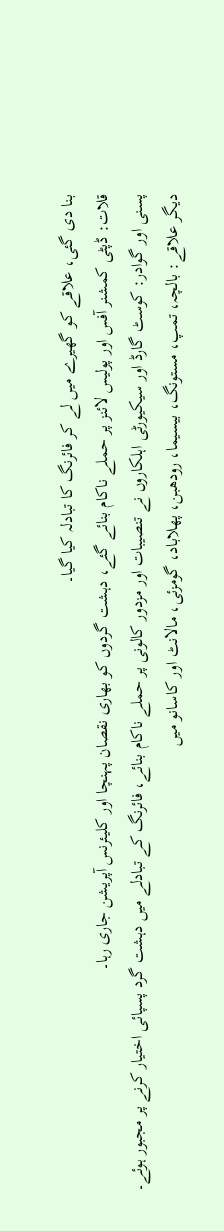بنا دی گئی، علاقے کو گھیرے میں لے کر فائرنگ کا تبادلہ کیا گیا۔
قلات: ڈپٹی کمشنر آفس اور پولیس لائنز پر حملے ناکام بنائے گئے، دہشت گردوں کو بھاری نقصان پہنچا اور کلیئرنس آپریشن جاری رہا۔
پسنی اور گوادر: کوسٹ گارڈ اور سیکیورٹی اہلکاروں نے تنصیبات اور مزدور کالونی پر حملے ناکام بنائے، فائرنگ کے تبادلے میں دہشت گرد پسپائی اختیار کرنے پر مجبور ہوئے۔
دیگر علاقے: بالچہ، تمپ، مستونگ، بیسیما، رودھبن، پھلاباد، گومزئی، مالانٹ اور کاسانو میں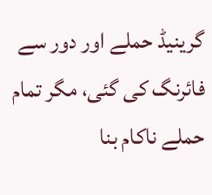گرینیڈ حملے اور دور سے فائرنگ کی گئی، مگر تمام حملے ناکام بنا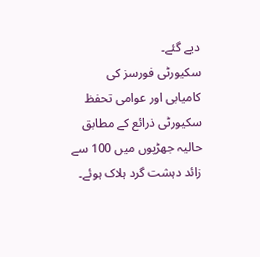دیے گئے۔
سکیورٹی فورسز کی کامیابی اور عوامی تحفظ
سکیورٹی ذرائع کے مطابق حالیہ جھڑپوں میں 100 سے زائد دہشت گرد ہلاک ہوئے۔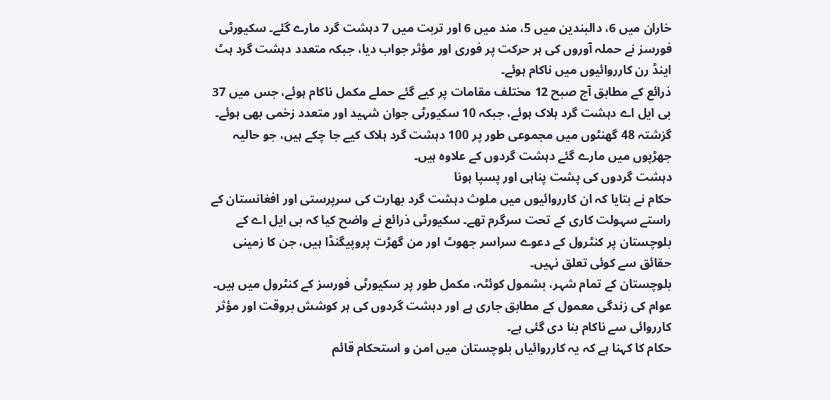خاران میں 6، دالبندین میں 5، مند میں 6 اور تربت میں 7 دہشت گرد مارے گئے۔ سکیورٹی فورسز نے حملہ آوروں کی ہر حرکت پر فوری اور مؤثر جواب دیا، جبکہ متعدد دہشت گرد ہٹ اینڈ رن کارروائیوں میں ناکام ہوئے۔
ذرائع کے مطابق آج صبح 12 مختلف مقامات پر کیے گئے حملے مکمل ناکام ہوئے، جس میں 37 بی ایل اے دہشت گرد ہلاک ہوئے، جبکہ 10 سکیورٹی جوان شہید اور متعدد زخمی بھی ہوئے۔ گزشتہ 48 گھنٹوں میں مجموعی طور پر 100 دہشت گرد ہلاک کیے جا چکے ہیں، جو حالیہ جھڑپوں میں مارے گئے دہشت گردوں کے علاوہ ہیں۔
دہشت گردوں کی پشت پناہی اور پسپا ہونا
حکام نے بتایا کہ ان کارروائیوں میں ملوث دہشت گرد بھارت کی سرپرستی اور افغانستان کے راستے سہولت کاری کے تحت سرگرم تھے۔ سکیورٹی ذرائع نے واضح کیا کہ بی ایل اے کے بلوچستان پر کنٹرول کے دعوے سراسر جھوٹ اور من گھڑت پروپیگنڈا ہیں، جن کا زمینی حقائق سے کوئی تعلق نہیں۔
بلوچستان کے تمام شہر، بشمول کوئٹہ، مکمل طور پر سکیورٹی فورسز کے کنٹرول میں ہیں۔ عوام کی زندگی معمول کے مطابق جاری ہے اور دہشت گردوں کی ہر کوشش بروقت اور مؤثر کارروائی سے ناکام بنا دی گئی ہے۔
حکام کا کہنا ہے کہ یہ کارروائیاں بلوچستان میں امن و استحکام قائم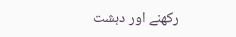رکھنے اور دہشت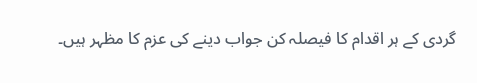گردی کے ہر اقدام کا فیصلہ کن جواب دینے کی عزم کا مظہر ہیں۔